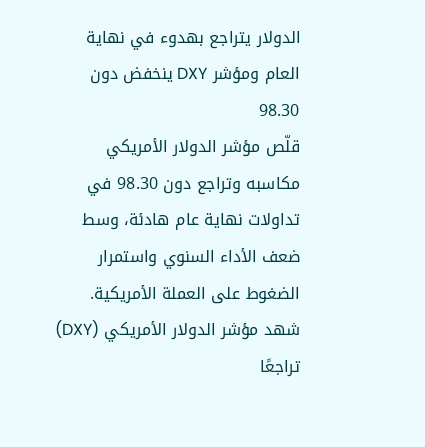الدولار يتراجع بهدوء في نهاية العام ومؤشر DXY ينخفض دون 98.30
قلّص مؤشر الدولار الأمريكي مكاسبه وتراجع دون 98.30 في تداولات نهاية عام هادئة، وسط ضعف الأداء السنوي واستمرار الضغوط على العملة الأمريكية.
شهد مؤشر الدولار الأمريكي (DXY) تراجعًا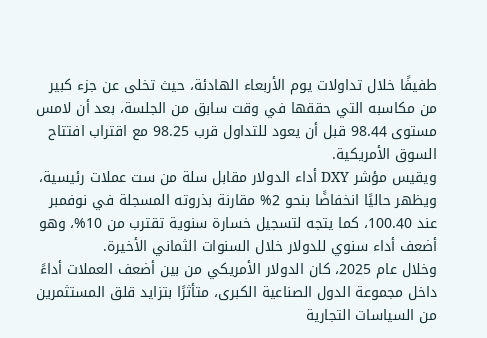طفيفًا خلال تداولات يوم الأربعاء الهادئة، حيث تخلى عن جزء كبير من مكاسبه التي حققها في وقت سابق من الجلسة، بعد أن لامس مستوى 98.44 قبل أن يعود للتداول قرب 98.25 مع اقتراب افتتاح السوق الأمريكية.
ويقيس مؤشر DXY أداء الدولار مقابل سلة من ست عملات رئيسية، ويظهر حاليًا انخفاضًا بنحو 2% مقارنة بذروته المسجلة في نوفمبر عند 100.40، كما يتجه لتسجيل خسارة سنوية تقترب من 10%، وهو أضعف أداء سنوي للدولار خلال السنوات الثماني الأخيرة.
وخلال عام 2025، كان الدولار الأمريكي من بين أضعف العملات أداءً داخل مجموعة الدول الصناعية الكبرى، متأثرًا بتزايد قلق المستثمرين من السياسات التجارية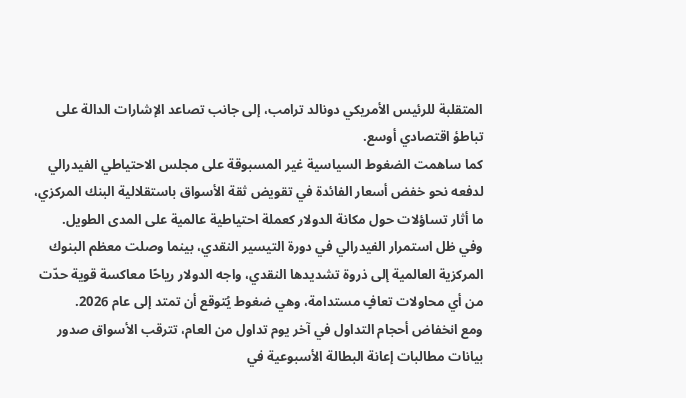المتقلبة للرئيس الأمريكي دونالد ترامب، إلى جانب تصاعد الإشارات الدالة على تباطؤ اقتصادي أوسع.
كما ساهمت الضغوط السياسية غير المسبوقة على مجلس الاحتياطي الفيدرالي لدفعه نحو خفض أسعار الفائدة في تقويض ثقة الأسواق باستقلالية البنك المركزي، ما أثار تساؤلات حول مكانة الدولار كعملة احتياطية عالمية على المدى الطويل.
وفي ظل استمرار الفيدرالي في دورة التيسير النقدي، بينما وصلت معظم البنوك المركزية العالمية إلى ذروة تشديدها النقدي، واجه الدولار رياحًا معاكسة قوية حدّت من أي محاولات تعافٍ مستدامة، وهي ضغوط يُتوقع أن تمتد إلى عام 2026.
ومع انخفاض أحجام التداول في آخر يوم تداول من العام، تترقب الأسواق صدور بيانات مطالبات إعانة البطالة الأسبوعية في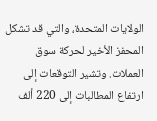الولايات المتحدة، والتي قد تشكل المحفز الأخير لحركة سوق العملات. وتشير التوقعات إلى ارتفاع المطالبات إلى 220 ألف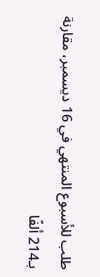طلب للأسبوع المنتهي في 16 ديسمبر، مقارنة بـ214 ألفًا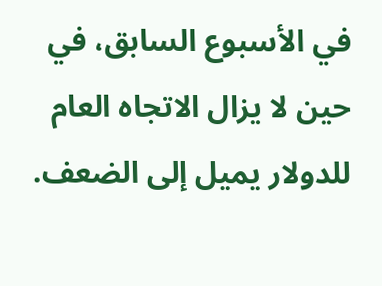في الأسبوع السابق، في حين لا يزال الاتجاه العام للدولار يميل إلى الضعف.